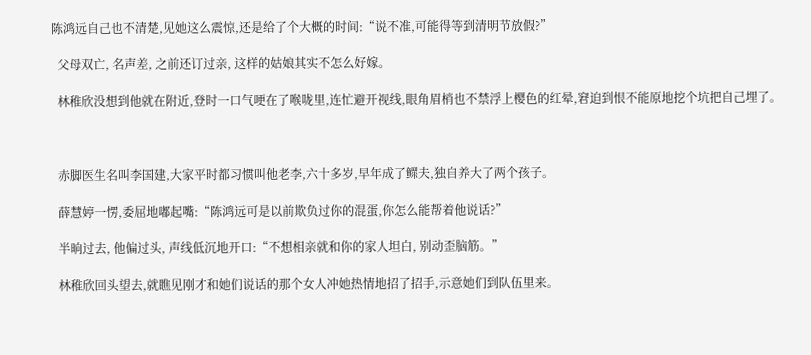陈鸿远自己也不清楚,见她这么震惊,还是给了个大概的时间:“说不准,可能得等到清明节放假?”

  父母双亡, 名声差, 之前还订过亲, 这样的姑娘其实不怎么好嫁。

  林稚欣没想到他就在附近,登时一口气哽在了喉咙里,连忙避开视线,眼角眉梢也不禁浮上樱色的红晕,窘迫到恨不能原地挖个坑把自己埋了。



  赤脚医生名叫李国建,大家平时都习惯叫他老李,六十多岁,早年成了鳏夫,独自养大了两个孩子。

  薛慧婷一愣,委屈地嘟起嘴:“陈鸿远可是以前欺负过你的混蛋,你怎么能帮着他说话?”

  半晌过去, 他偏过头, 声线低沉地开口:“不想相亲就和你的家人坦白, 别动歪脑筋。”

  林稚欣回头望去,就瞧见刚才和她们说话的那个女人冲她热情地招了招手,示意她们到队伍里来。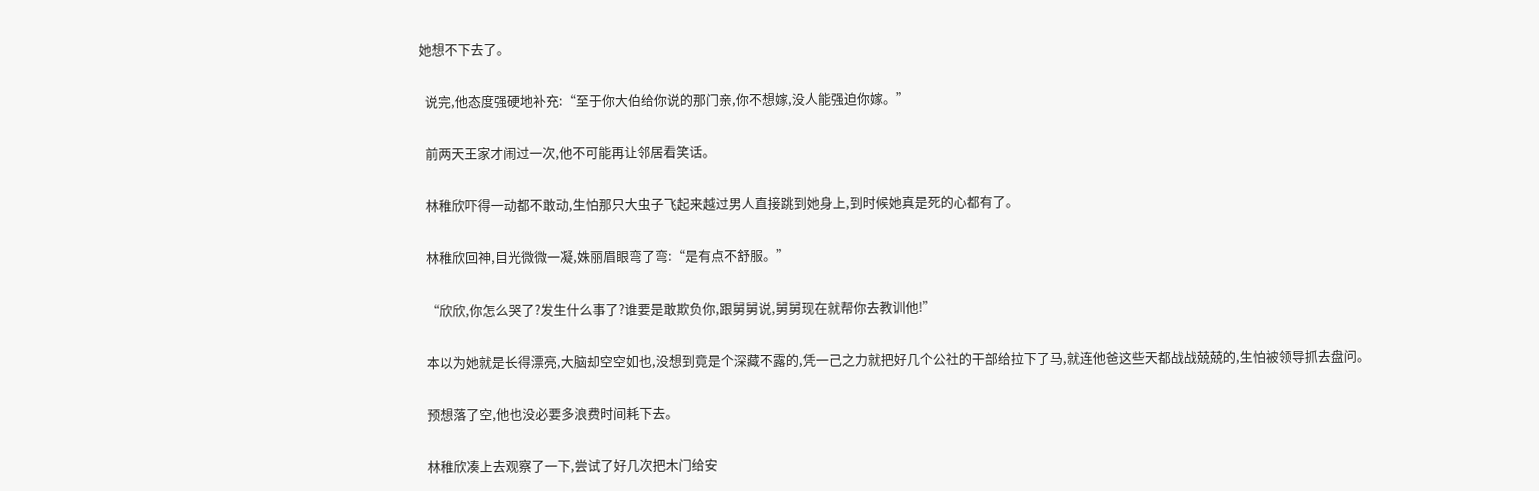她想不下去了。

  说完,他态度强硬地补充:“至于你大伯给你说的那门亲,你不想嫁,没人能强迫你嫁。”

  前两天王家才闹过一次,他不可能再让邻居看笑话。

  林稚欣吓得一动都不敢动,生怕那只大虫子飞起来越过男人直接跳到她身上,到时候她真是死的心都有了。

  林稚欣回神,目光微微一凝,姝丽眉眼弯了弯:“是有点不舒服。”

  “欣欣,你怎么哭了?发生什么事了?谁要是敢欺负你,跟舅舅说,舅舅现在就帮你去教训他!”

  本以为她就是长得漂亮,大脑却空空如也,没想到竟是个深藏不露的,凭一己之力就把好几个公社的干部给拉下了马,就连他爸这些天都战战兢兢的,生怕被领导抓去盘问。

  预想落了空,他也没必要多浪费时间耗下去。

  林稚欣凑上去观察了一下,尝试了好几次把木门给安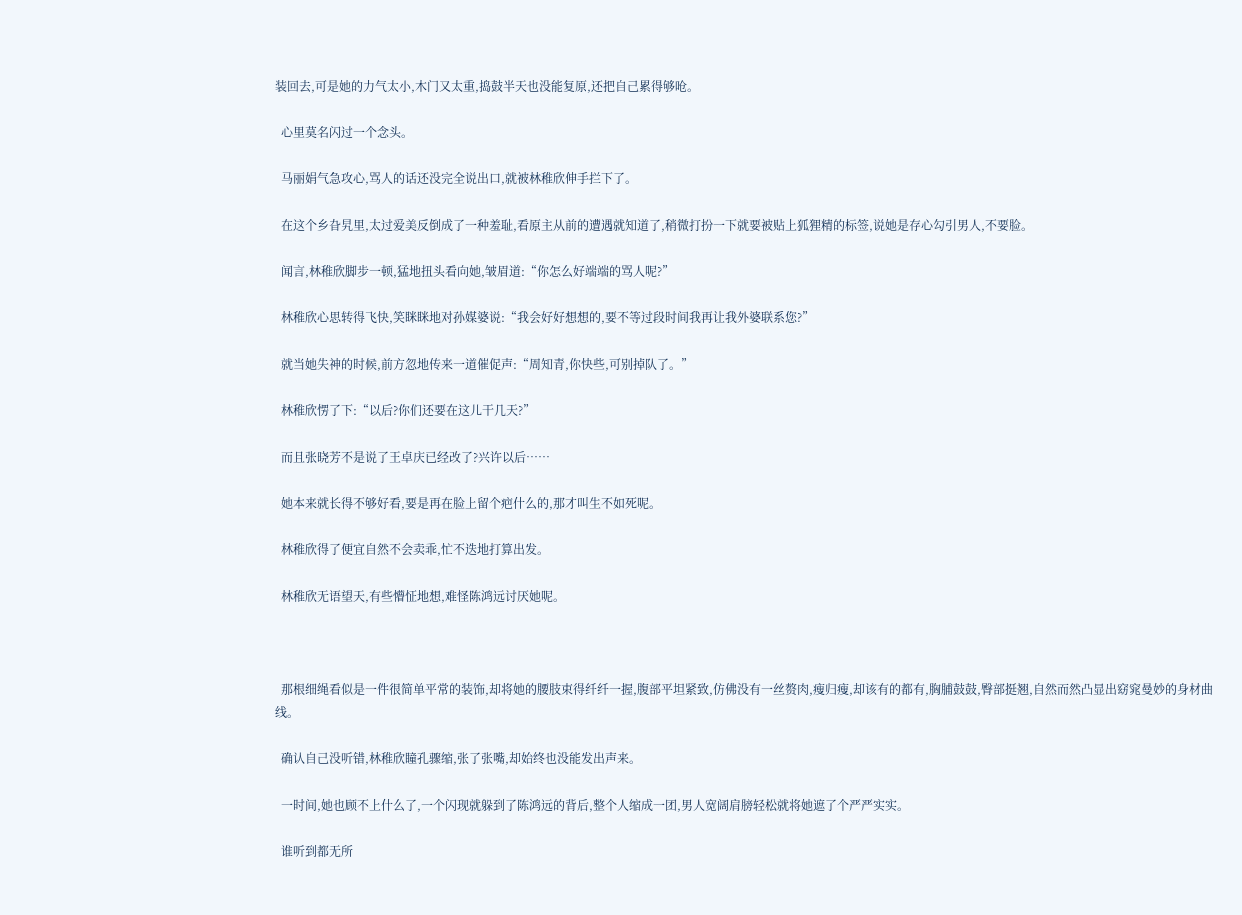装回去,可是她的力气太小,木门又太重,捣鼓半天也没能复原,还把自己累得够呛。

  心里莫名闪过一个念头。

  马丽娟气急攻心,骂人的话还没完全说出口,就被林稚欣伸手拦下了。

  在这个乡旮旯里,太过爱美反倒成了一种羞耻,看原主从前的遭遇就知道了,稍微打扮一下就要被贴上狐狸精的标签,说她是存心勾引男人,不要脸。

  闻言,林稚欣脚步一顿,猛地扭头看向她,皱眉道:“你怎么好端端的骂人呢?”

  林稚欣心思转得飞快,笑眯眯地对孙媒婆说:“我会好好想想的,要不等过段时间我再让我外婆联系您?”

  就当她失神的时候,前方忽地传来一道催促声:“周知青,你快些,可别掉队了。”

  林稚欣愣了下:“以后?你们还要在这儿干几天?”

  而且张晓芳不是说了王卓庆已经改了?兴许以后……

  她本来就长得不够好看,要是再在脸上留个疤什么的,那才叫生不如死呢。

  林稚欣得了便宜自然不会卖乖,忙不迭地打算出发。

  林稚欣无语望天,有些懵怔地想,难怪陈鸿远讨厌她呢。



  那根细绳看似是一件很简单平常的装饰,却将她的腰肢束得纤纤一握,腹部平坦紧致,仿佛没有一丝赘肉,瘦归瘦,却该有的都有,胸脯鼓鼓,臀部挺翘,自然而然凸显出窈窕曼妙的身材曲线。

  确认自己没听错,林稚欣瞳孔骤缩,张了张嘴,却始终也没能发出声来。

  一时间,她也顾不上什么了,一个闪现就躲到了陈鸿远的背后,整个人缩成一团,男人宽阔肩膀轻松就将她遮了个严严实实。

  谁听到都无所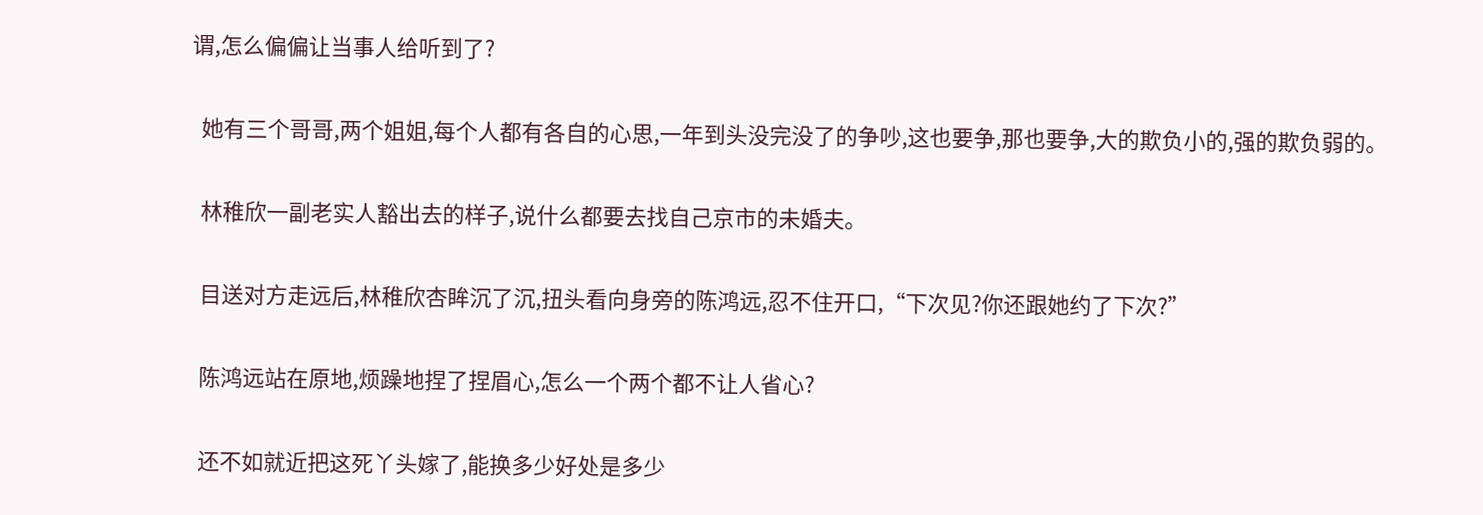谓,怎么偏偏让当事人给听到了?

  她有三个哥哥,两个姐姐,每个人都有各自的心思,一年到头没完没了的争吵,这也要争,那也要争,大的欺负小的,强的欺负弱的。

  林稚欣一副老实人豁出去的样子,说什么都要去找自己京市的未婚夫。

  目送对方走远后,林稚欣杏眸沉了沉,扭头看向身旁的陈鸿远,忍不住开口,“下次见?你还跟她约了下次?”

  陈鸿远站在原地,烦躁地捏了捏眉心,怎么一个两个都不让人省心?

  还不如就近把这死丫头嫁了,能换多少好处是多少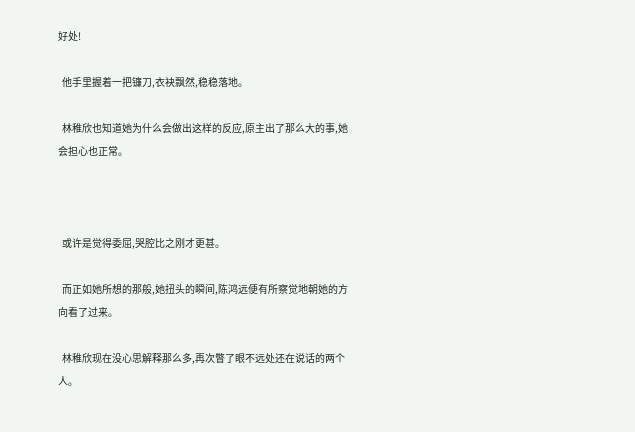好处!

  他手里握着一把镰刀,衣袂飘然,稳稳落地。

  林稚欣也知道她为什么会做出这样的反应,原主出了那么大的事,她会担心也正常。



  或许是觉得委屈,哭腔比之刚才更甚。

  而正如她所想的那般,她扭头的瞬间,陈鸿远便有所察觉地朝她的方向看了过来。

  林稚欣现在没心思解释那么多,再次瞥了眼不远处还在说话的两个人。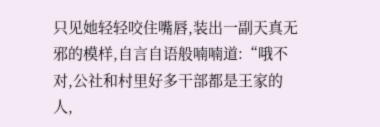只见她轻轻咬住嘴唇,装出一副天真无邪的模样,自言自语般喃喃道:“哦不对,公社和村里好多干部都是王家的人,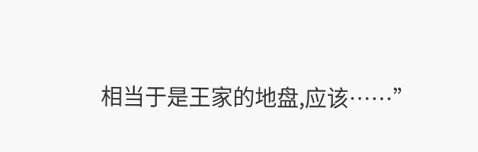相当于是王家的地盘,应该……”